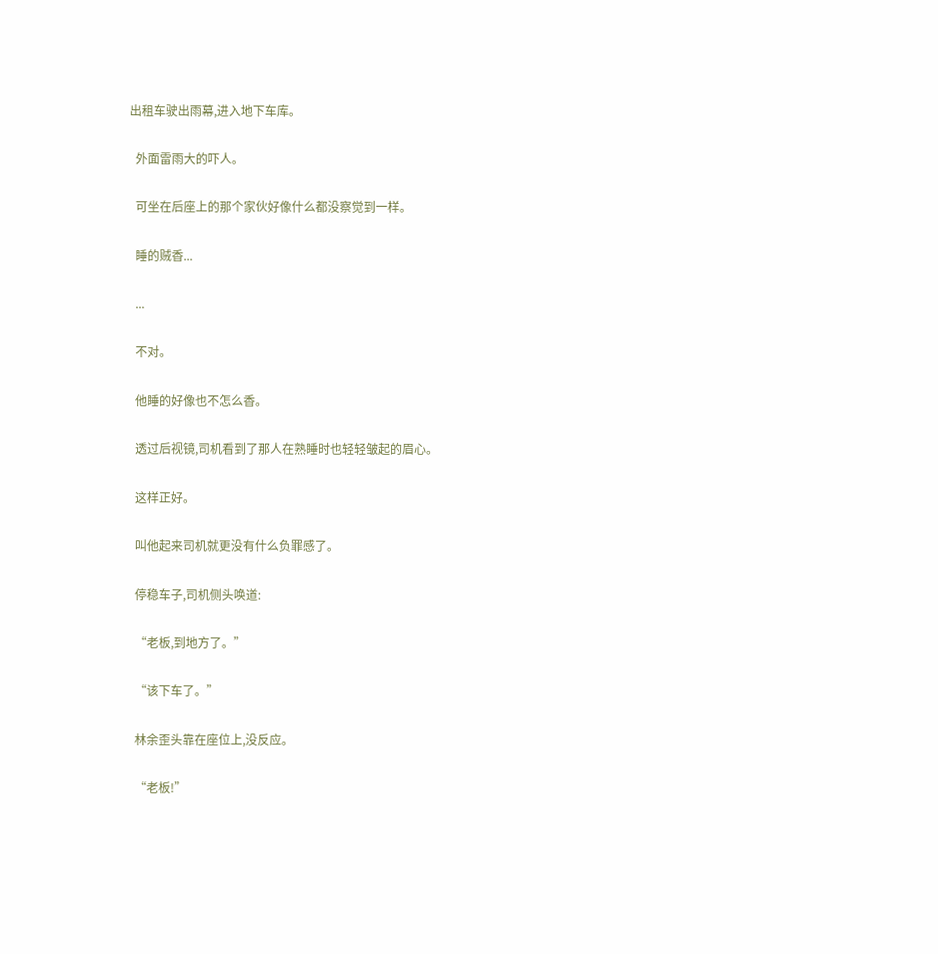出租车驶出雨幕,进入地下车库。

  外面雷雨大的吓人。

  可坐在后座上的那个家伙好像什么都没察觉到一样。

  睡的贼香...

  ...

  不对。

  他睡的好像也不怎么香。

  透过后视镜,司机看到了那人在熟睡时也轻轻皱起的眉心。

  这样正好。

  叫他起来司机就更没有什么负罪感了。

  停稳车子,司机侧头唤道:

  “老板,到地方了。”

  “该下车了。”

  林余歪头靠在座位上,没反应。

  “老板!”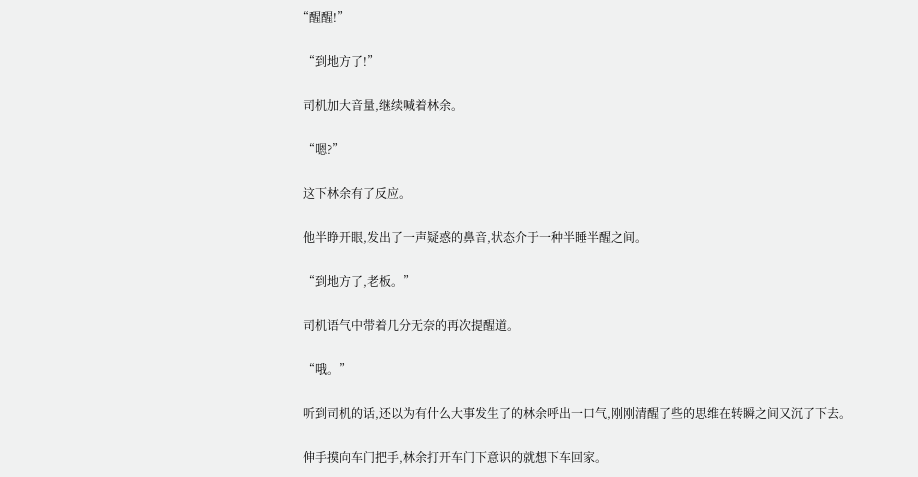“醒醒!”

  “到地方了!”

  司机加大音量,继续喊着林余。

  “嗯?”

  这下林余有了反应。

  他半睁开眼,发出了一声疑惑的鼻音,状态介于一种半睡半醒之间。

  “到地方了,老板。”

  司机语气中带着几分无奈的再次提醒道。

  “哦。”

  听到司机的话,还以为有什么大事发生了的林余呼出一口气,刚刚清醒了些的思维在转瞬之间又沉了下去。

  伸手摸向车门把手,林余打开车门下意识的就想下车回家。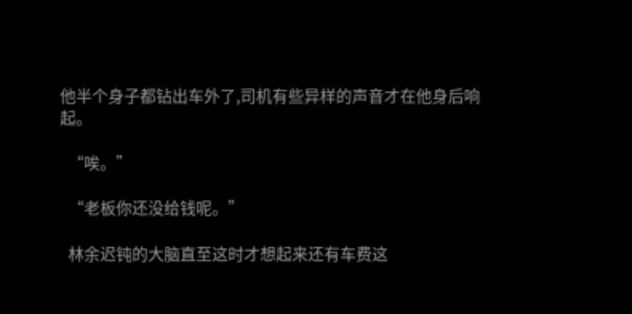他半个身子都钻出车外了,司机有些异样的声音才在他身后响起。

  “唉。”

  “老板你还没给钱呢。”

  林余迟钝的大脑直至这时才想起来还有车费这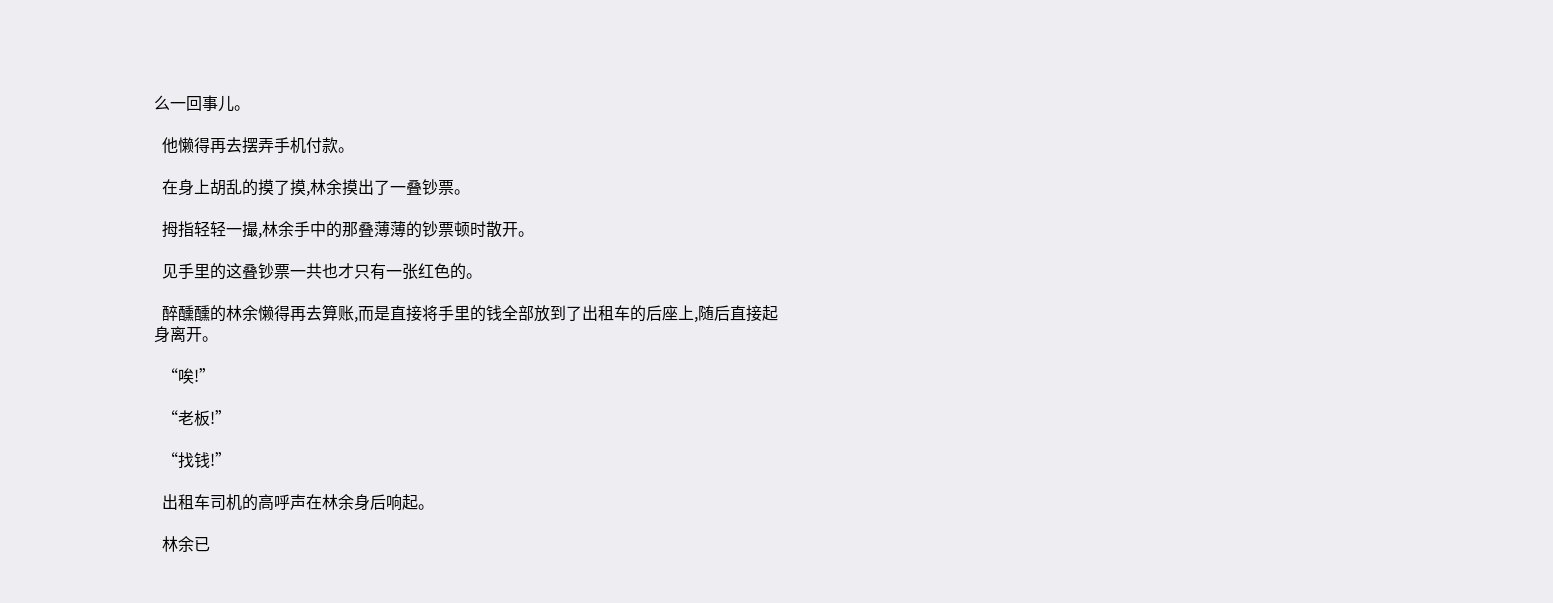么一回事儿。

  他懒得再去摆弄手机付款。

  在身上胡乱的摸了摸,林余摸出了一叠钞票。

  拇指轻轻一撮,林余手中的那叠薄薄的钞票顿时散开。

  见手里的这叠钞票一共也才只有一张红色的。

  醉醺醺的林余懒得再去算账,而是直接将手里的钱全部放到了出租车的后座上,随后直接起身离开。

  “唉!”

  “老板!”

  “找钱!”

  出租车司机的高呼声在林余身后响起。

  林余已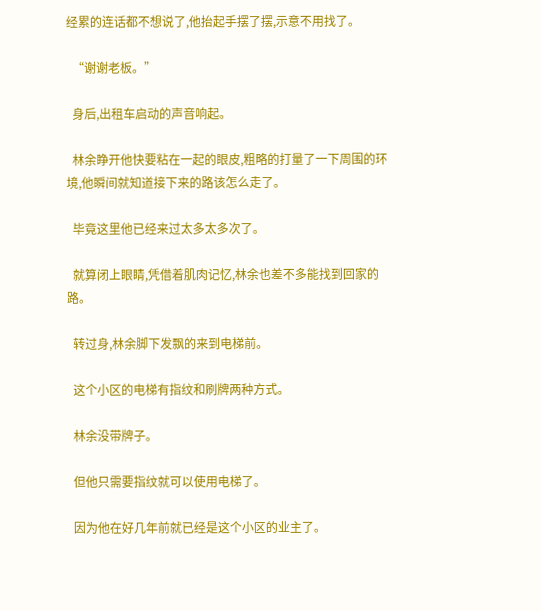经累的连话都不想说了,他抬起手摆了摆,示意不用找了。

  “谢谢老板。”

  身后,出租车启动的声音响起。

  林余睁开他快要粘在一起的眼皮,粗略的打量了一下周围的环境,他瞬间就知道接下来的路该怎么走了。

  毕竟这里他已经来过太多太多次了。

  就算闭上眼睛,凭借着肌肉记忆,林余也差不多能找到回家的路。

  转过身,林余脚下发飘的来到电梯前。

  这个小区的电梯有指纹和刷牌两种方式。

  林余没带牌子。

  但他只需要指纹就可以使用电梯了。

  因为他在好几年前就已经是这个小区的业主了。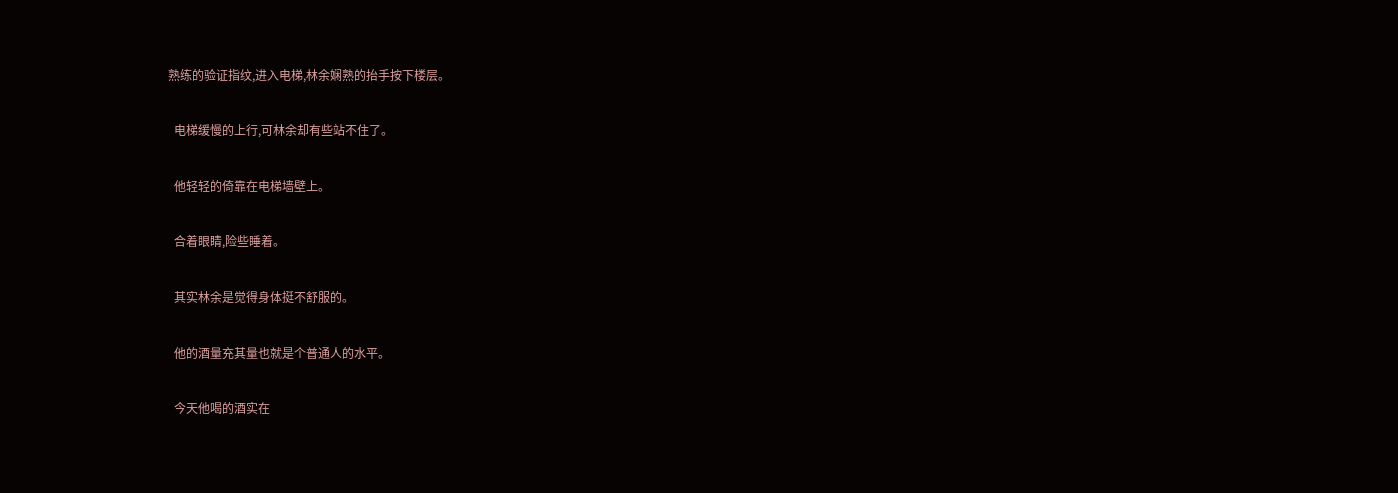熟练的验证指纹,进入电梯,林余娴熟的抬手按下楼层。

  电梯缓慢的上行,可林余却有些站不住了。

  他轻轻的倚靠在电梯墙壁上。

  合着眼睛,险些睡着。

  其实林余是觉得身体挺不舒服的。

  他的酒量充其量也就是个普通人的水平。

  今天他喝的酒实在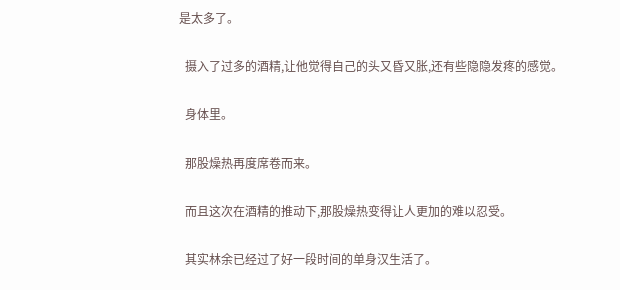是太多了。

  摄入了过多的酒精,让他觉得自己的头又昏又胀,还有些隐隐发疼的感觉。

  身体里。

  那股燥热再度席卷而来。

  而且这次在酒精的推动下,那股燥热变得让人更加的难以忍受。

  其实林余已经过了好一段时间的单身汉生活了。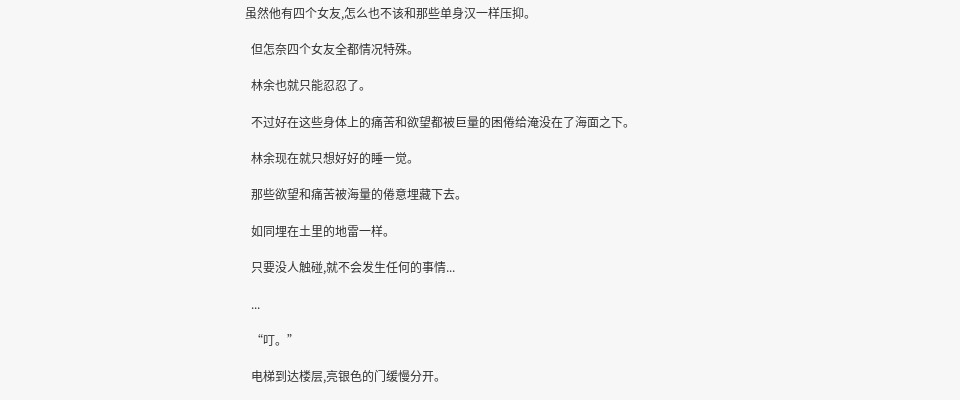虽然他有四个女友,怎么也不该和那些单身汉一样压抑。

  但怎奈四个女友全都情况特殊。

  林余也就只能忍忍了。

  不过好在这些身体上的痛苦和欲望都被巨量的困倦给淹没在了海面之下。

  林余现在就只想好好的睡一觉。

  那些欲望和痛苦被海量的倦意埋藏下去。

  如同埋在土里的地雷一样。

  只要没人触碰,就不会发生任何的事情...

  ...

  “叮。”

  电梯到达楼层,亮银色的门缓慢分开。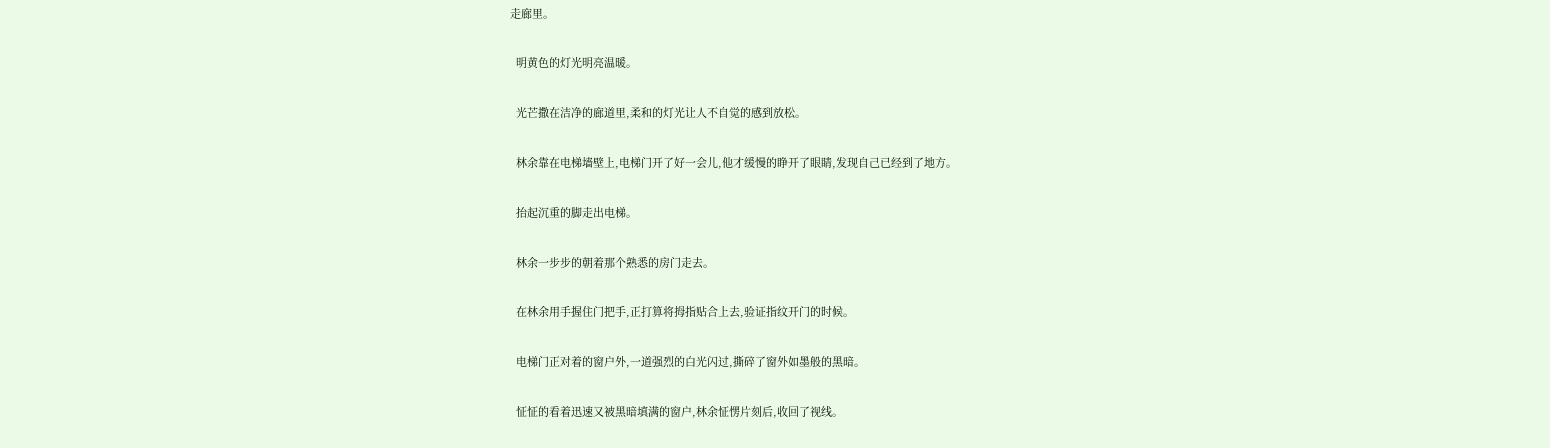走廊里。

  明黄色的灯光明亮温暖。

  光芒撒在洁净的廊道里,柔和的灯光让人不自觉的感到放松。

  林余靠在电梯墙壁上,电梯门开了好一会儿,他才缓慢的睁开了眼睛,发现自己已经到了地方。

  抬起沉重的脚走出电梯。

  林余一步步的朝着那个熟悉的房门走去。

  在林余用手握住门把手,正打算将拇指贴合上去,验证指纹开门的时候。

  电梯门正对着的窗户外,一道强烈的白光闪过,撕碎了窗外如墨般的黑暗。

  怔怔的看着迅速又被黑暗填满的窗户,林余怔愣片刻后,收回了视线。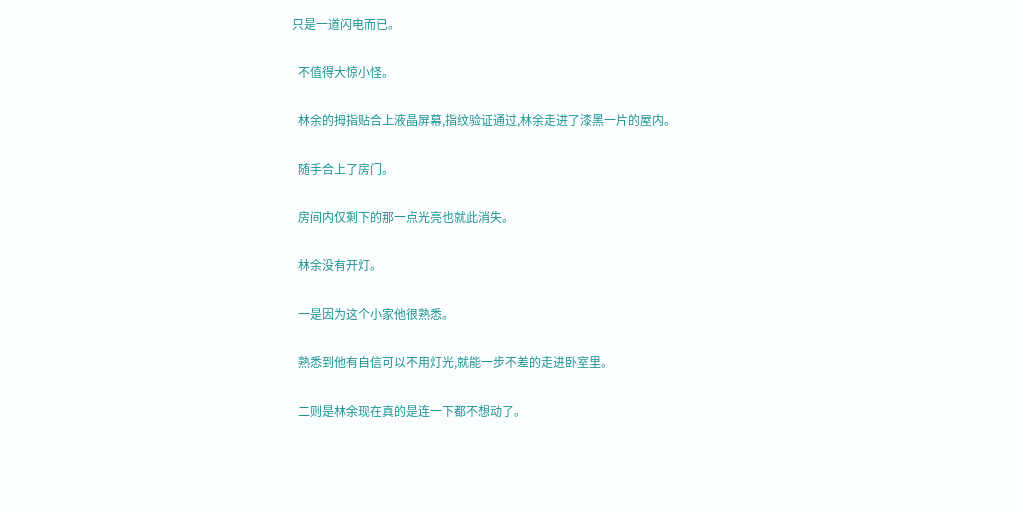只是一道闪电而已。

  不值得大惊小怪。

  林余的拇指贴合上液晶屏幕,指纹验证通过,林余走进了漆黑一片的屋内。

  随手合上了房门。

  房间内仅剩下的那一点光亮也就此消失。

  林余没有开灯。

  一是因为这个小家他很熟悉。

  熟悉到他有自信可以不用灯光,就能一步不差的走进卧室里。

  二则是林余现在真的是连一下都不想动了。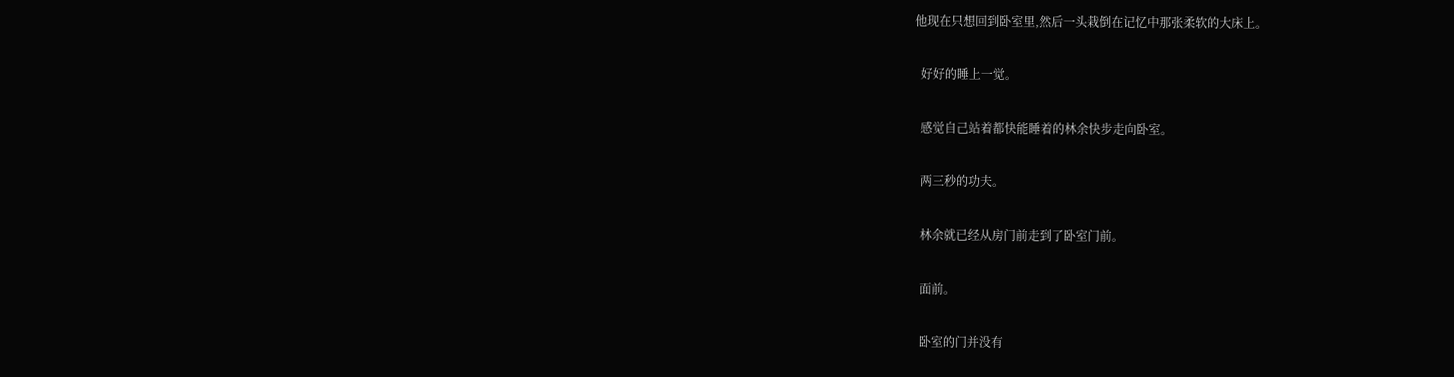他现在只想回到卧室里,然后一头栽倒在记忆中那张柔软的大床上。

  好好的睡上一觉。

  感觉自己站着都快能睡着的林余快步走向卧室。

  两三秒的功夫。

  林余就已经从房门前走到了卧室门前。

  面前。

  卧室的门并没有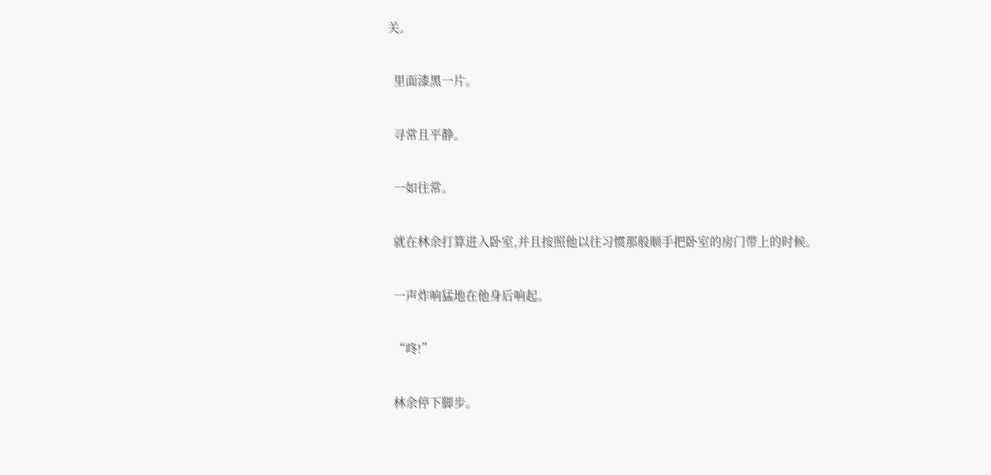关。

  里面漆黑一片。

  寻常且平静。

  一如往常。

  就在林余打算进入卧室,并且按照他以往习惯那般顺手把卧室的房门带上的时候。

  一声炸响猛地在他身后响起。

  “咚!”

  林余停下脚步。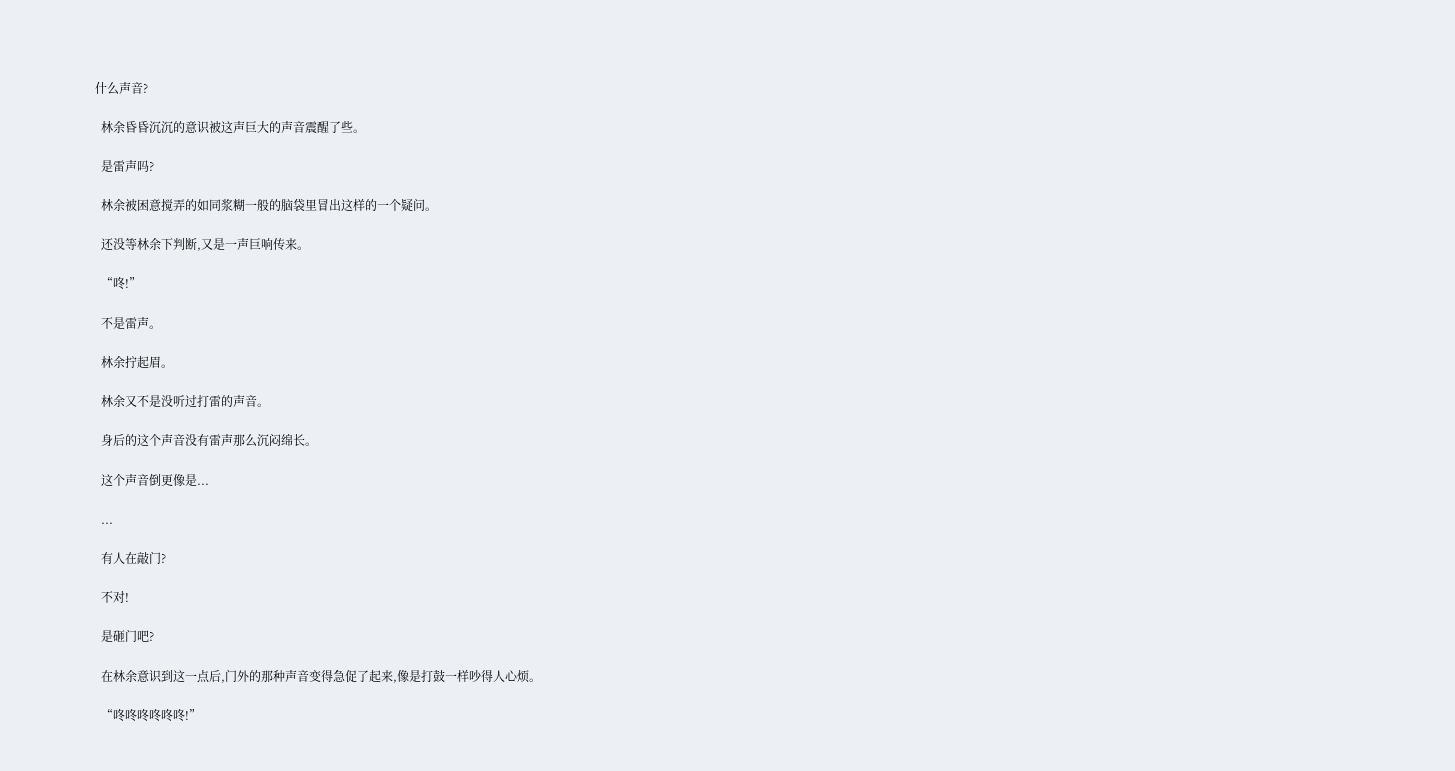什么声音?

  林余昏昏沉沉的意识被这声巨大的声音震醒了些。

  是雷声吗?

  林余被困意搅弄的如同浆糊一般的脑袋里冒出这样的一个疑问。

  还没等林余下判断,又是一声巨响传来。

  “咚!”

  不是雷声。

  林余拧起眉。

  林余又不是没听过打雷的声音。

  身后的这个声音没有雷声那么沉闷绵长。

  这个声音倒更像是...

  ...

  有人在敲门?

  不对!

  是砸门吧?

  在林余意识到这一点后,门外的那种声音变得急促了起来,像是打鼓一样吵得人心烦。

  “咚咚咚咚咚咚!”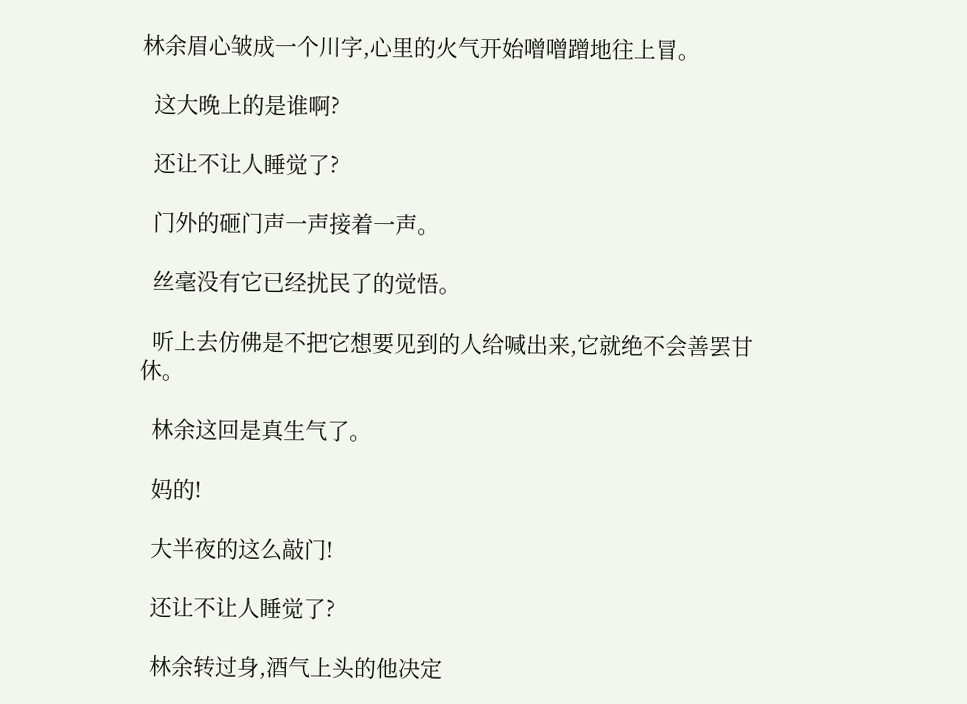林余眉心皱成一个川字,心里的火气开始噌噌蹭地往上冒。

  这大晚上的是谁啊?

  还让不让人睡觉了?

  门外的砸门声一声接着一声。

  丝毫没有它已经扰民了的觉悟。

  听上去仿佛是不把它想要见到的人给喊出来,它就绝不会善罢甘休。

  林余这回是真生气了。

  妈的!

  大半夜的这么敲门!

  还让不让人睡觉了?

  林余转过身,酒气上头的他决定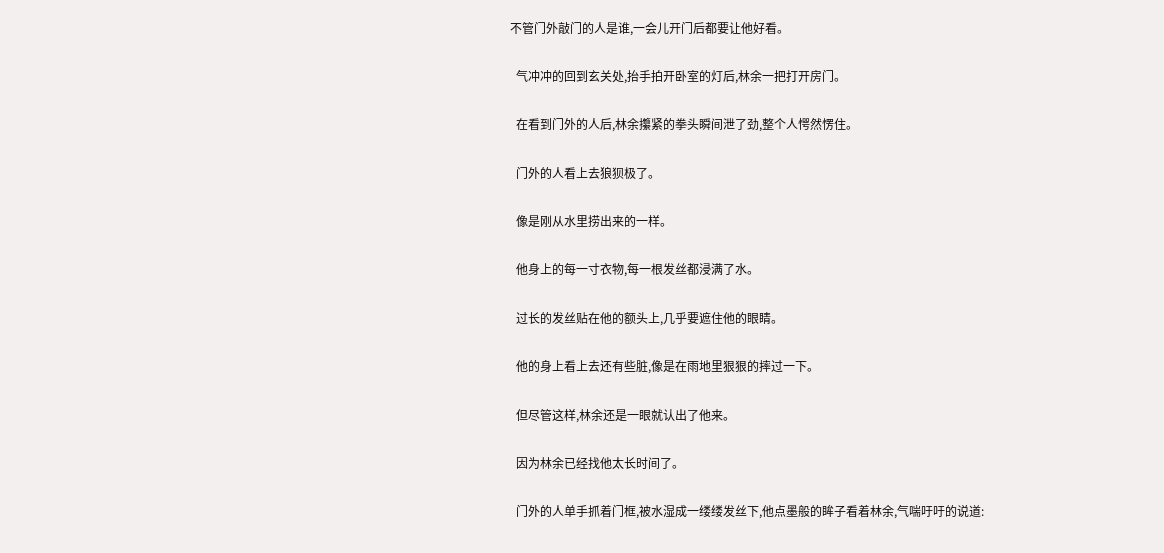不管门外敲门的人是谁,一会儿开门后都要让他好看。

  气冲冲的回到玄关处,抬手拍开卧室的灯后,林余一把打开房门。

  在看到门外的人后,林余攥紧的拳头瞬间泄了劲,整个人愕然愣住。

  门外的人看上去狼狈极了。

  像是刚从水里捞出来的一样。

  他身上的每一寸衣物,每一根发丝都浸满了水。

  过长的发丝贴在他的额头上,几乎要遮住他的眼睛。

  他的身上看上去还有些脏,像是在雨地里狠狠的摔过一下。

  但尽管这样,林余还是一眼就认出了他来。

  因为林余已经找他太长时间了。

  门外的人单手抓着门框,被水湿成一缕缕发丝下,他点墨般的眸子看着林余,气喘吁吁的说道: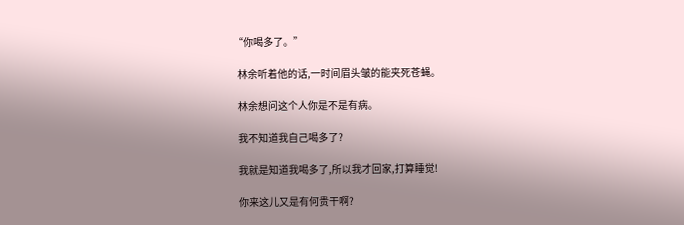“你喝多了。”

  林余听着他的话,一时间眉头皱的能夹死苍蝇。

  林余想问这个人你是不是有病。

  我不知道我自己喝多了?

  我就是知道我喝多了,所以我才回家,打算睡觉!

  你来这儿又是有何贵干啊?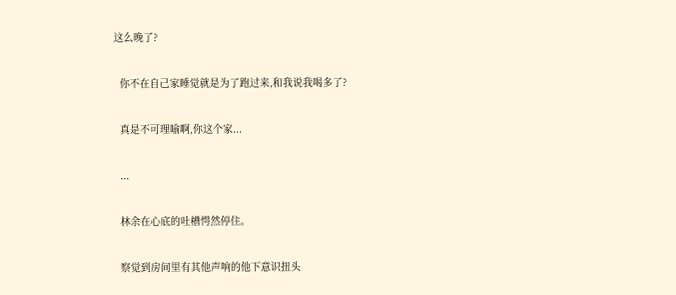这么晚了?

  你不在自己家睡觉就是为了跑过来,和我说我喝多了?

  真是不可理喻啊,你这个家...

  ...

  林余在心底的吐槽愕然停住。

  察觉到房间里有其他声响的他下意识扭头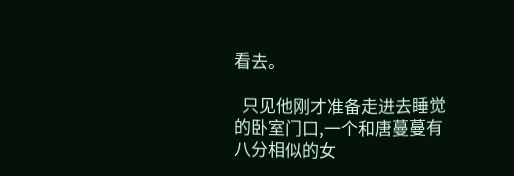看去。

  只见他刚才准备走进去睡觉的卧室门口,一个和唐蔓蔓有八分相似的女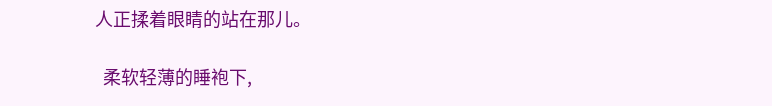人正揉着眼睛的站在那儿。

  柔软轻薄的睡袍下,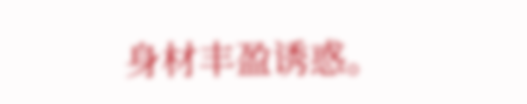身材丰盈诱惑。